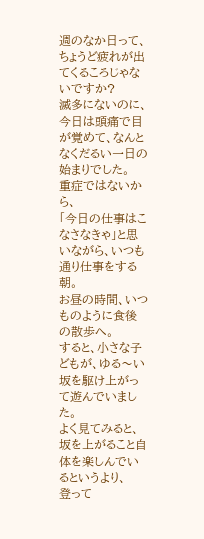週のなか日って、ちょうど疲れが出てくるころじゃないですか?
滅多にないのに、今日は頭痛で目が覚めて、なんとなくだるい一日の始まりでした。
重症ではないから、
「今日の仕事はこなさなきゃ」と思いながら、いつも通り仕事をする朝。
お昼の時間、いつものように食後の散歩へ。
すると、小さな子どもが、ゆる〜い坂を駆け上がって遊んでいました。
よく見てみると、
坂を上がること自体を楽しんでいるというより、
登って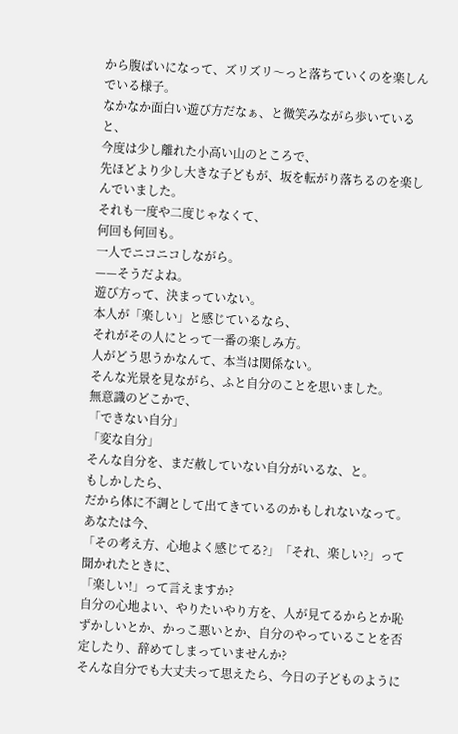から腹ばいになって、ズリズリ〜っと落ちていくのを楽しんでいる様子。
なかなか面白い遊び方だなぁ、と微笑みながら歩いていると、
今度は少し離れた小高い山のところで、
先ほどより少し大きな子どもが、坂を転がり落ちるのを楽しんでいました。
それも一度や二度じゃなくて、
何回も何回も。
一人でニコニコしながら。
——そうだよね。
遊び方って、決まっていない。
本人が「楽しい」と感じているなら、
それがその人にとって一番の楽しみ方。
人がどう思うかなんて、本当は関係ない。
そんな光景を見ながら、ふと自分のことを思いました。
無意識のどこかで、
「できない自分」
「変な自分」
そんな自分を、まだ赦していない自分がいるな、と。
もしかしたら、
だから体に不調として出てきているのかもしれないなって。
あなたは今、
「その考え方、心地よく感じてる?」「それ、楽しい?」って聞かれたときに、
「楽しい!」って言えますか?
自分の心地よい、やりたいやり方を、人が見てるからとか恥ずかしいとか、かっこ悪いとか、自分のやっていることを否定したり、辞めてしまっていませんか?
そんな自分でも大丈夫って思えたら、今日の子どものように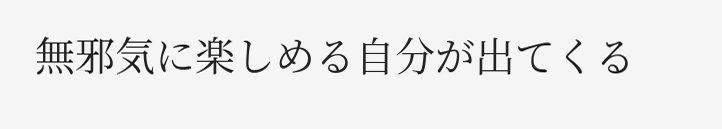無邪気に楽しめる自分が出てくる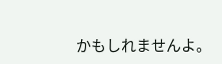かもしれませんよ。